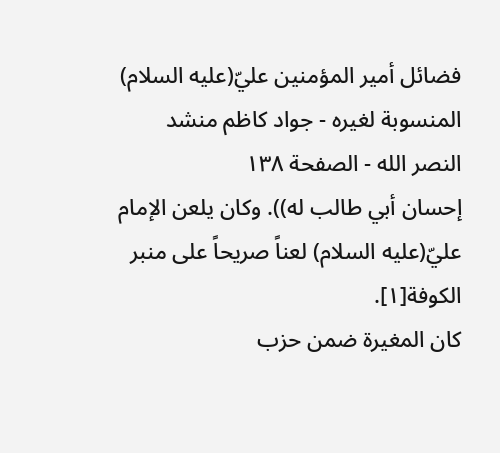فضائل أمير المؤمنين عليّ(عليه السلام) المنسوبة لغيره - جواد كاظم منشد النصر الله - الصفحة ١٣٨
إحسان أبي طالب له)). وكان يلعن الإمام عليّ(عليه السلام) لعناً صريحاً على منبر الكوفة[١].
كان المغيرة ضمن حزب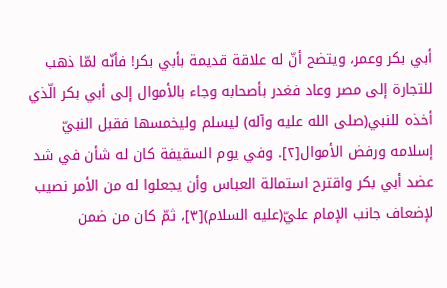أبي بكر وعمر، ويتضح أنّ له علاقة قديمة بأبي بكر! فأنّه لمّا ذهب للتجارة إلى مصر وعاد فغدر بأصحابه وجاء بالأموال إلى أبي بكر الّذي أخذه للنبي(صلى الله عليه وآله) ليسلم وليخمسها فقبل النبيّ إسلامه ورفض الأموال[٢]. وفي يوم السقيفة كان له شأن في شد عضد أبي بكر واقترح استمالة العباس وأن يجعلوا له من الأمر نصيب لإضعاف جانب الإمام عليّ(عليه السلام)[٣]، ثمّ كان من ضمن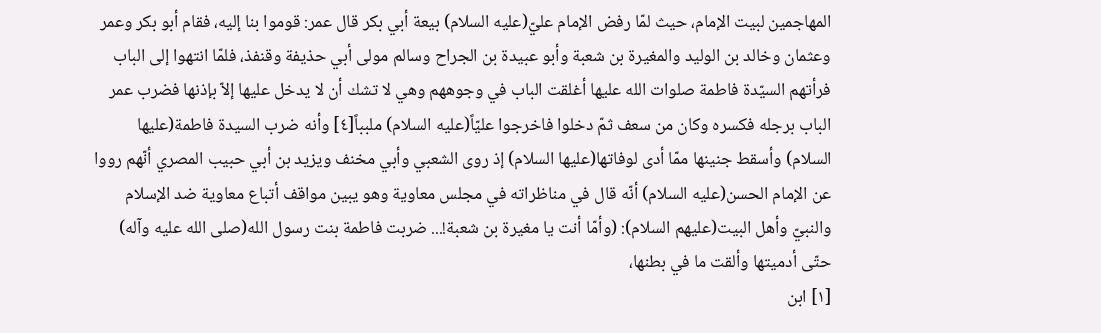المهاجمين لبيت الإمام، حيث لمّا رفض الإمام عليّ(عليه السلام) بيعة أبي بكر قال عمر: قوموا بنا إليه، فقام أبو بكر وعمر وعثمان وخالد بن الوليد والمغيرة بن شعبة وأبو عبيدة بن الجراح وسالم مولى أبي حذيفة وقنفذ، فلمّا انتهوا إلى الباب فرأتهم السيّدة فاطمة صلوات الله عليها أغلقت الباب في وجوههم وهي لا تشك أن لا يدخل عليها إلاّ بإذنها فضرب عمر الباب برجله فكسره وكان من سعف ثمّ دخلوا فاخرجوا عليّاً(عليه السلام) ملبباً[٤] وأنه ضرب السيدة فاطمة(عليها السلام) وأسقط جنينها ممّا أدى لوفاتها(عليها السلام) إذ روى الشعبي وأبي مخنف ويزيد بن أبي حبيب المصري أنّهم رووا عن الإمام الحسن(عليه السلام) أنّه قال في مناظراته في مجلس معاوية وهو يبين مواقف أتباع معاوية ضد الإسلام والنبيّ وأهل البيت(عليهم السلام): (وأمّا أنت يا مغيرة بن شعبة!... ضربت فاطمة بنت رسول الله(صلى الله عليه وآله) حتّى أدميتها وألقت ما في بطنها،
[١] ابن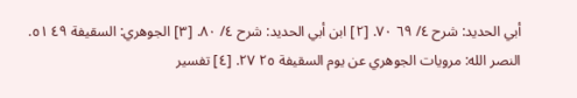أبي الحديد: شرح ٤/ ٦٩ ٧٠. [٢] ابن أبي الحديد: شرح ٤/ ٨٠. [٣] الجوهري: السقيفة ٤٩ ٥١. النصر الله: مرويات الجوهري عن يوم السقيفة ٢٥ ٢٧. [٤] تفسير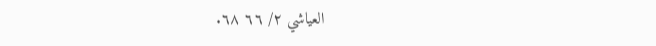العياشي ٢/ ٦٦ ٦٨.